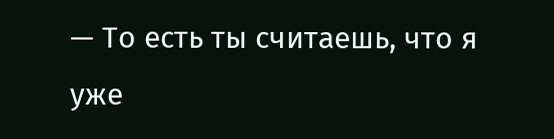— То есть ты считаешь, что я уже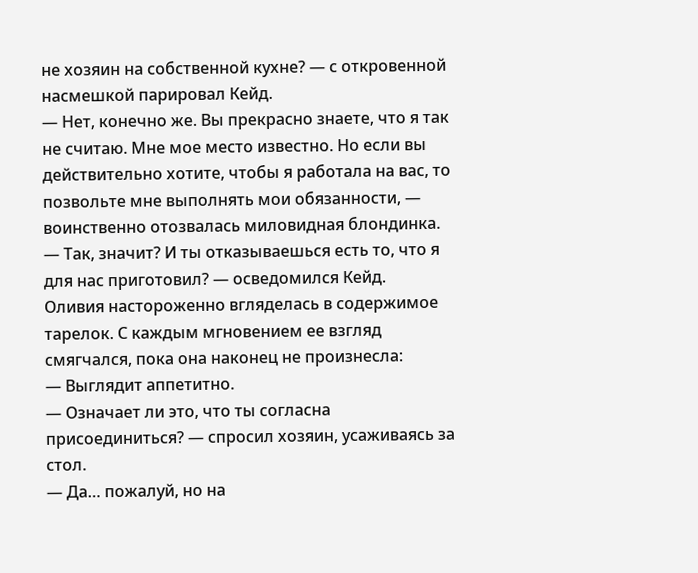не хозяин на собственной кухне? — с откровенной насмешкой парировал Кейд.
— Нет, конечно же. Вы прекрасно знаете, что я так не считаю. Мне мое место известно. Но если вы действительно хотите, чтобы я работала на вас, то позвольте мне выполнять мои обязанности, — воинственно отозвалась миловидная блондинка.
— Так, значит? И ты отказываешься есть то, что я для нас приготовил? — осведомился Кейд.
Оливия настороженно вгляделась в содержимое тарелок. С каждым мгновением ее взгляд смягчался, пока она наконец не произнесла:
— Выглядит аппетитно.
— Означает ли это, что ты согласна присоединиться? — спросил хозяин, усаживаясь за стол.
— Да… пожалуй, но на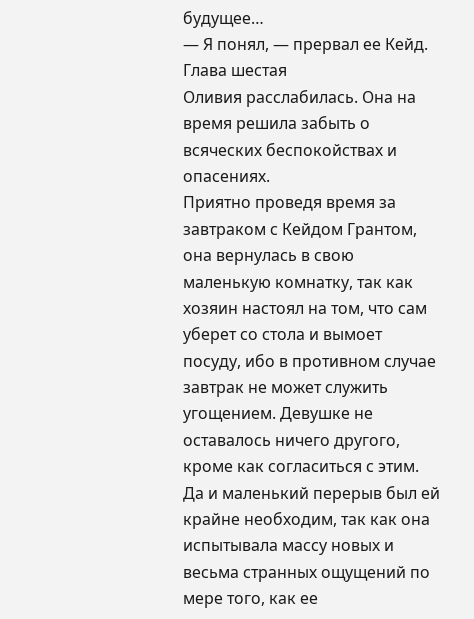будущее…
— Я понял, — прервал ее Кейд.
Глава шестая
Оливия расслабилась. Она на время решила забыть о всяческих беспокойствах и опасениях.
Приятно проведя время за завтраком с Кейдом Грантом, она вернулась в свою маленькую комнатку, так как хозяин настоял на том, что сам уберет со стола и вымоет посуду, ибо в противном случае завтрак не может служить угощением. Девушке не оставалось ничего другого, кроме как согласиться с этим. Да и маленький перерыв был ей крайне необходим, так как она испытывала массу новых и весьма странных ощущений по мере того, как ее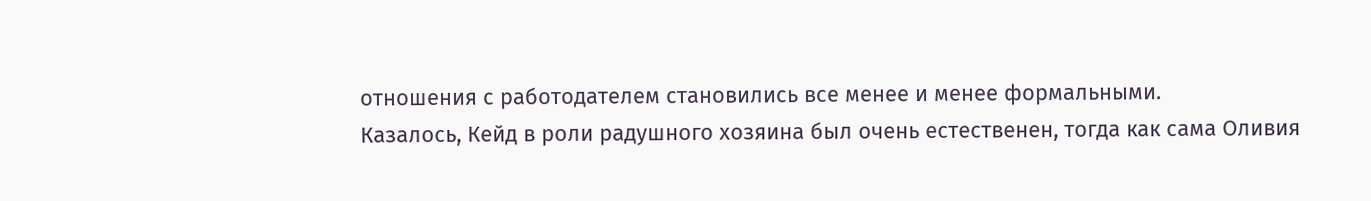отношения с работодателем становились все менее и менее формальными.
Казалось, Кейд в роли радушного хозяина был очень естественен, тогда как сама Оливия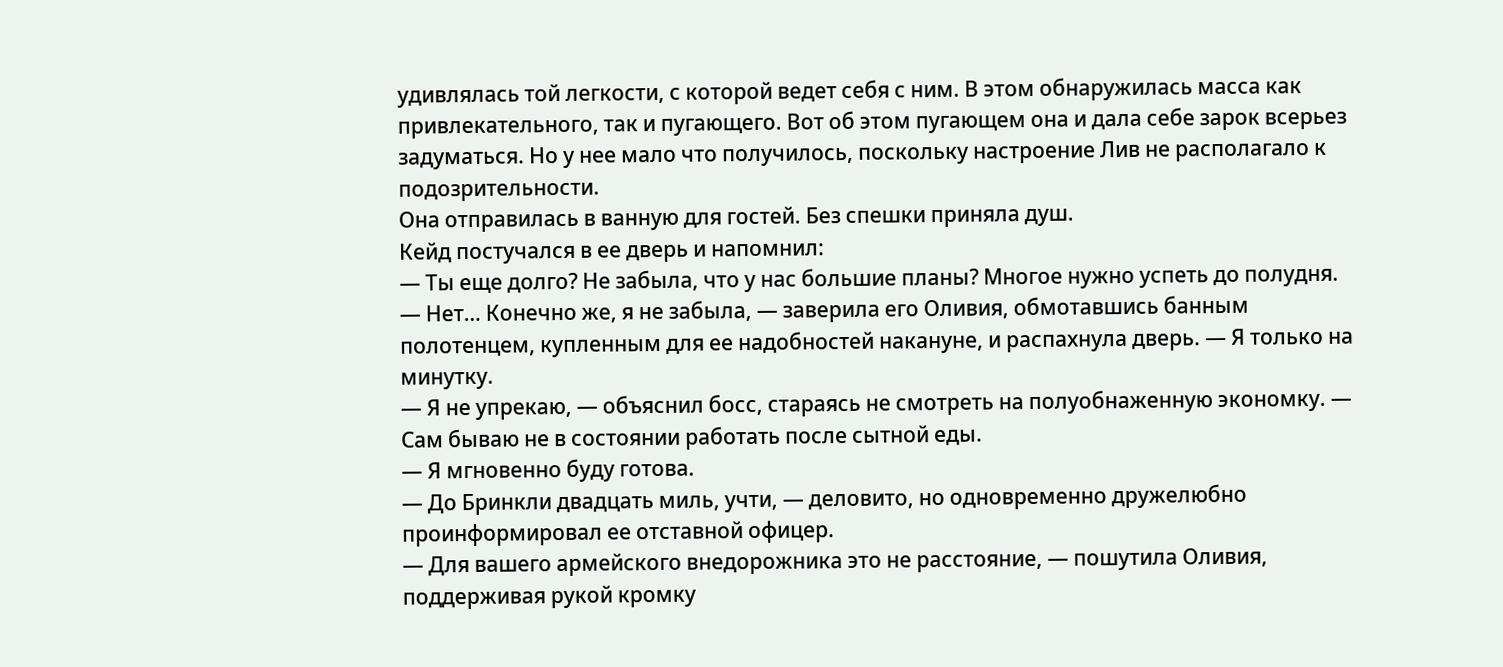удивлялась той легкости, с которой ведет себя с ним. В этом обнаружилась масса как привлекательного, так и пугающего. Вот об этом пугающем она и дала себе зарок всерьез задуматься. Но у нее мало что получилось, поскольку настроение Лив не располагало к подозрительности.
Она отправилась в ванную для гостей. Без спешки приняла душ.
Кейд постучался в ее дверь и напомнил:
— Ты еще долго? Не забыла, что у нас большие планы? Многое нужно успеть до полудня.
— Нет… Конечно же, я не забыла, — заверила его Оливия, обмотавшись банным полотенцем, купленным для ее надобностей накануне, и распахнула дверь. — Я только на минутку.
— Я не упрекаю, — объяснил босс, стараясь не смотреть на полуобнаженную экономку. — Сам бываю не в состоянии работать после сытной еды.
— Я мгновенно буду готова.
— До Бринкли двадцать миль, учти, — деловито, но одновременно дружелюбно проинформировал ее отставной офицер.
— Для вашего армейского внедорожника это не расстояние, — пошутила Оливия, поддерживая рукой кромку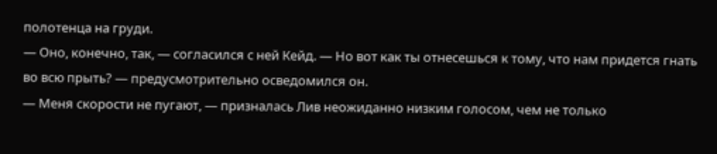полотенца на груди.
— Оно, конечно, так, — согласился с ней Кейд. — Но вот как ты отнесешься к тому, что нам придется гнать во всю прыть? — предусмотрительно осведомился он.
— Меня скорости не пугают, — призналась Лив неожиданно низким голосом, чем не только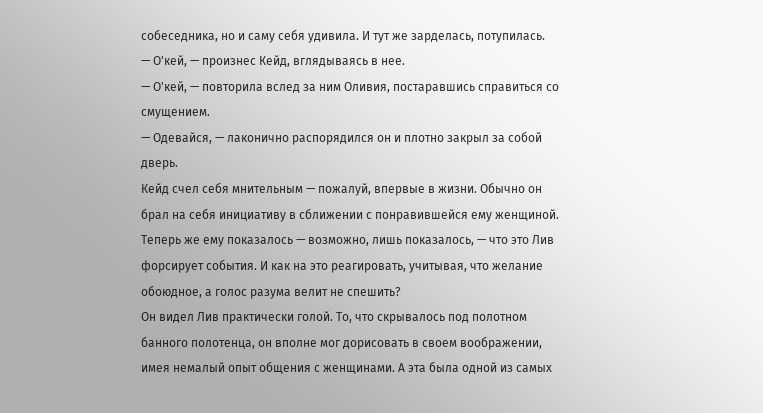собеседника, но и саму себя удивила. И тут же зарделась, потупилась.
— О'кей, — произнес Кейд, вглядываясь в нее.
— О'кей, — повторила вслед за ним Оливия, постаравшись справиться со смущением.
— Одевайся, — лаконично распорядился он и плотно закрыл за собой дверь.
Кейд счел себя мнительным — пожалуй, впервые в жизни. Обычно он брал на себя инициативу в сближении с понравившейся ему женщиной. Теперь же ему показалось — возможно, лишь показалось, — что это Лив форсирует события. И как на это реагировать, учитывая, что желание обоюдное, а голос разума велит не спешить?
Он видел Лив практически голой. То, что скрывалось под полотном банного полотенца, он вполне мог дорисовать в своем воображении, имея немалый опыт общения с женщинами. А эта была одной из самых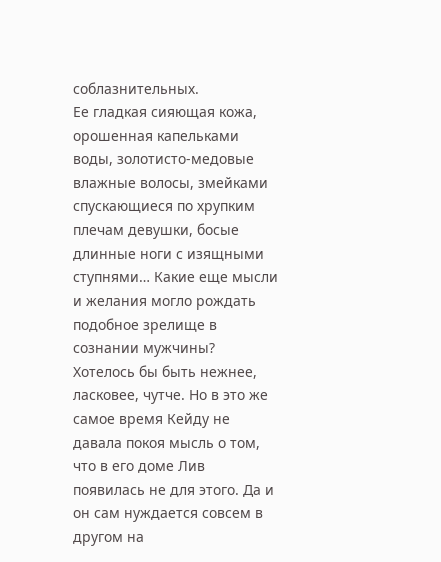соблазнительных.
Ее гладкая сияющая кожа, орошенная капельками воды, золотисто-медовые влажные волосы, змейками спускающиеся по хрупким плечам девушки, босые длинные ноги с изящными ступнями… Какие еще мысли и желания могло рождать подобное зрелище в сознании мужчины?
Хотелось бы быть нежнее, ласковее, чутче. Но в это же самое время Кейду не давала покоя мысль о том, что в его доме Лив появилась не для этого. Да и он сам нуждается совсем в другом на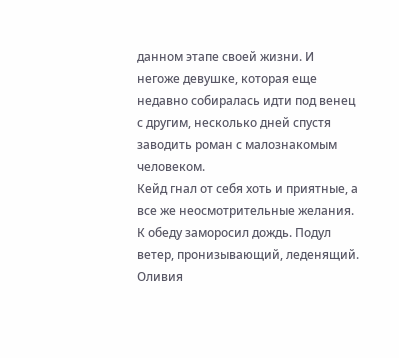данном этапе своей жизни. И негоже девушке, которая еще недавно собиралась идти под венец с другим, несколько дней спустя заводить роман с малознакомым человеком.
Кейд гнал от себя хоть и приятные, а все же неосмотрительные желания.
К обеду заморосил дождь. Подул ветер, пронизывающий, леденящий.
Оливия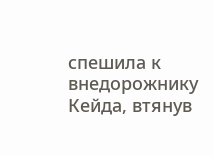спешила к внедорожнику Кейда, втянув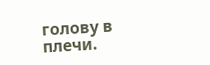голову в плечи.